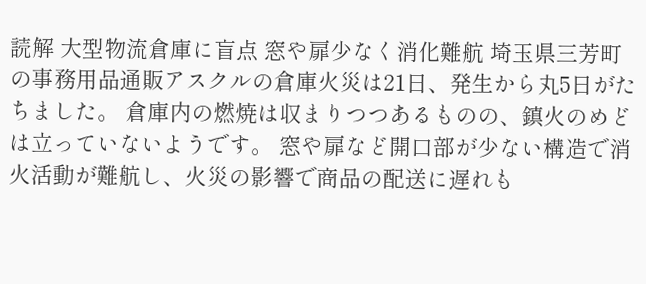読解 大型物流倉庫に盲点 窓や扉少なく消化難航 埼玉県三芳町の事務用品通販アスクルの倉庫火災は21日、発生から丸5日がたちました。 倉庫内の燃焼は収まりつつあるものの、鎮火のめどは立っていないようです。 窓や扉など開口部が少ない構造で消火活動が難航し、火災の影響で商品の配送に遅れも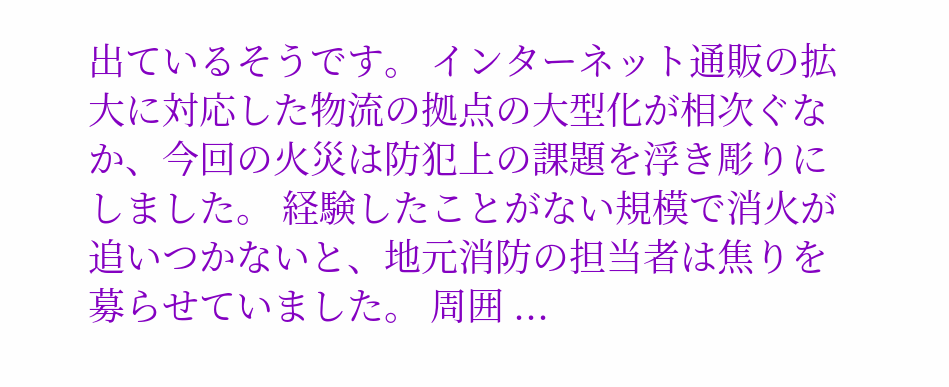出ているそうです。 インターネット通販の拡大に対応した物流の拠点の大型化が相次ぐなか、今回の火災は防犯上の課題を浮き彫りにしました。 経験したことがない規模で消火が追いつかないと、地元消防の担当者は焦りを募らせていました。 周囲 ...